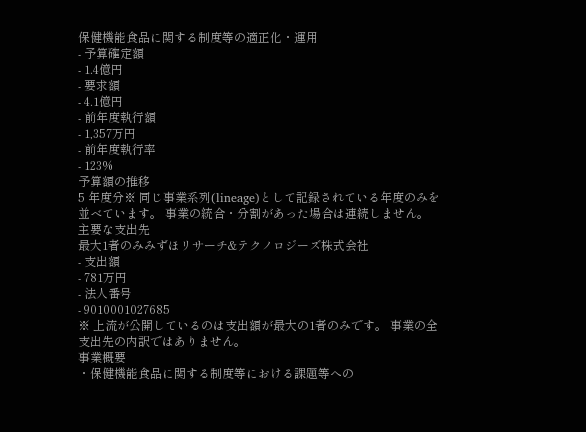保健機能食品に関する制度等の適正化・運用
- 予算確定額
- 1.4億円
- 要求額
- 4.1億円
- 前年度執行額
- 1,357万円
- 前年度執行率
- 123%
予算額の推移
5 年度分※ 同じ事業系列(lineage)として記録されている年度のみを並べています。 事業の統合・分割があった場合は連続しません。
主要な支出先
最大1者のみみずほリサーチ&テクノロジーズ株式会社
- 支出額
- 781万円
- 法人番号
- 9010001027685
※ 上流が公開しているのは支出額が最大の1者のみです。 事業の全支出先の内訳ではありません。
事業概要
・保健機能食品に関する制度等における課題等への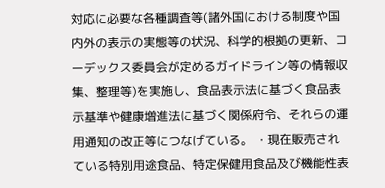対応に必要な各種調査等(諸外国における制度や国内外の表示の実態等の状況、科学的根拠の更新、コーデックス委員会が定めるガイドライン等の情報収集、整理等)を実施し、食品表示法に基づく食品表示基準や健康増進法に基づく関係府令、それらの運用通知の改正等につなげている。 ・現在販売されている特別用途食品、特定保健用食品及び機能性表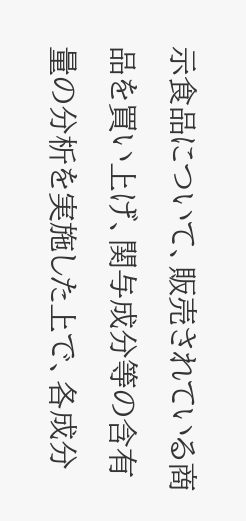示食品について、販売されている商品を買い上げ、関与成分等の含有量の分析を実施した上で、各成分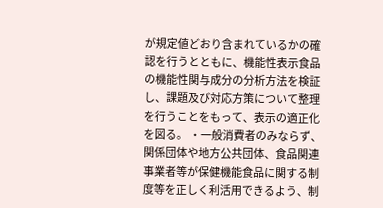が規定値どおり含まれているかの確認を行うとともに、機能性表示食品の機能性関与成分の分析方法を検証し、課題及び対応方策について整理を行うことをもって、表示の適正化を図る。 ・一般消費者のみならず、関係団体や地方公共団体、食品関連事業者等が保健機能食品に関する制度等を正しく利活用できるよう、制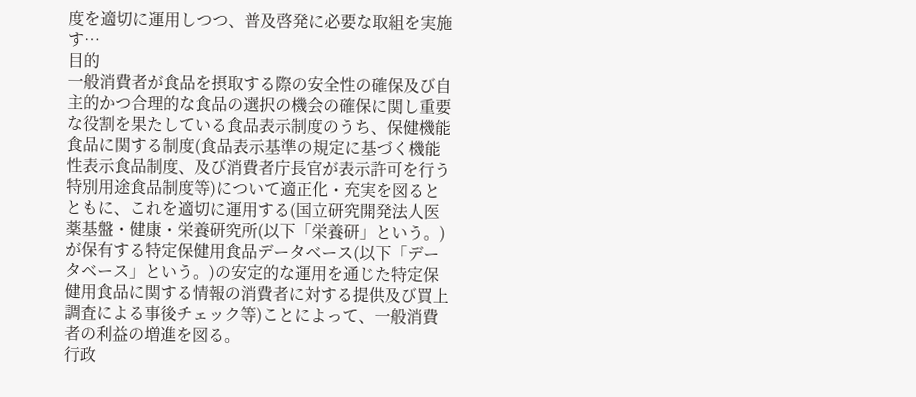度を適切に運用しつつ、普及啓発に必要な取組を実施す…
目的
一般消費者が食品を摂取する際の安全性の確保及び自主的かつ合理的な食品の選択の機会の確保に関し重要な役割を果たしている食品表示制度のうち、保健機能食品に関する制度(食品表示基準の規定に基づく機能性表示食品制度、及び消費者庁長官が表示許可を行う特別用途食品制度等)について適正化・充実を図るとともに、これを適切に運用する(国立研究開発法人医薬基盤・健康・栄養研究所(以下「栄養研」という。)が保有する特定保健用食品データベース(以下「データベース」という。)の安定的な運用を通じた特定保健用食品に関する情報の消費者に対する提供及び買上調査による事後チェック等)ことによって、一般消費者の利益の増進を図る。
行政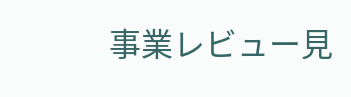事業レビュー見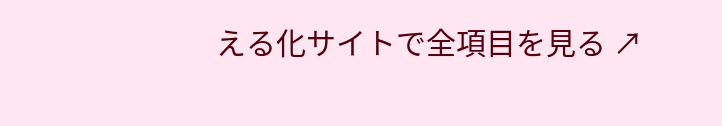える化サイトで全項目を見る ↗